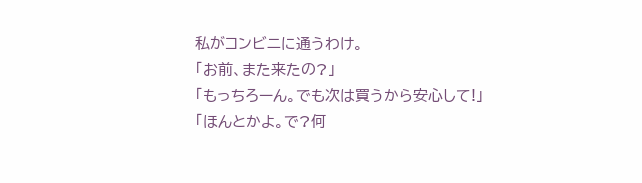私がコンビニに通うわけ。
「お前、また来たの?」
「もっちろーん。でも次は買うから安心して!」
「ほんとかよ。で?何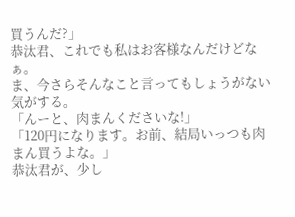買うんだ?」
恭汰君、これでも私はお客様なんだけどなぁ。
ま、今さらそんなこと言ってもしょうがない気がする。
「んーと、肉まんくださいな!」
「120円になります。お前、結局いっつも肉まん買うよな。」
恭汰君が、少し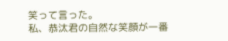笑って言った。
私、恭汰君の自然な笑顔が一番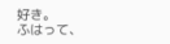好き。
ふはって、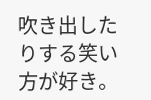吹き出したりする笑い方が好き。